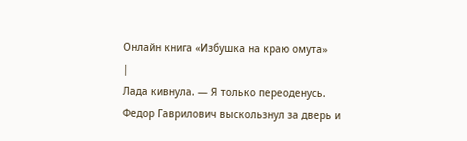Онлайн книга «Избушка на краю омута»
|
Лада кивнула. — Я только переоденусь. Федор Гаврилович выскользнул за дверь и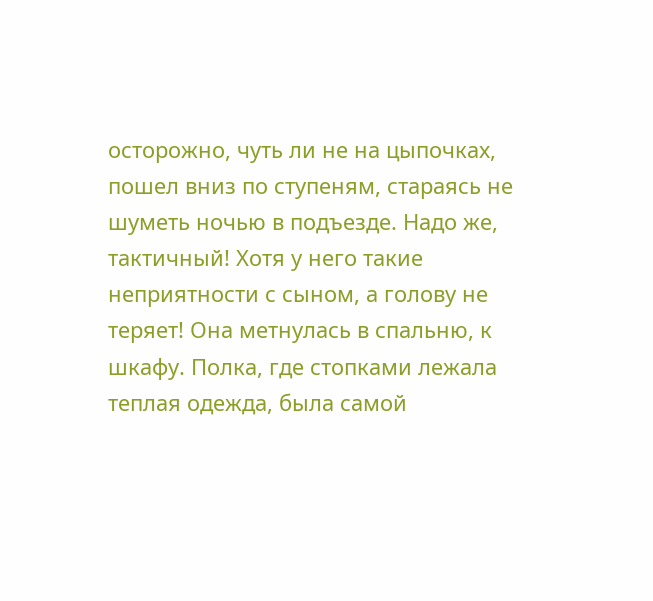осторожно, чуть ли не на цыпочках, пошел вниз по ступеням, стараясь не шуметь ночью в подъезде. Надо же, тактичный! Хотя у него такие неприятности с сыном, а голову не теряет! Она метнулась в спальню, к шкафу. Полка, где стопками лежала теплая одежда, была самой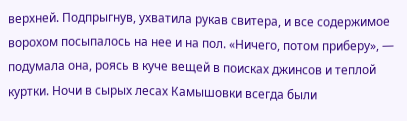верхней. Подпрыгнув, ухватила рукав свитера, и все содержимое ворохом посыпалось на нее и на пол. «Ничего, потом приберу», — подумала она, роясь в куче вещей в поисках джинсов и теплой куртки. Ночи в сырых лесах Камышовки всегда были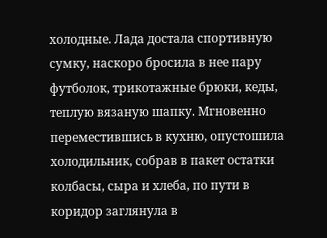холодные. Лада достала спортивную сумку, наскоро бросила в нее пару футболок, трикотажные брюки, кеды, теплую вязаную шапку. Мгновенно переместившись в кухню, опустошила холодильник, собрав в пакет остатки колбасы, сыра и хлеба, по пути в коридор заглянула в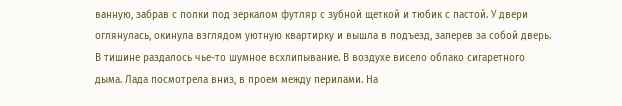ванную, забрав с полки под зеркалом футляр с зубной щеткой и тюбик с пастой. У двери оглянулась, окинула взглядом уютную квартирку и вышла в подъезд, заперев за собой дверь. В тишине раздалось чье-то шумное всхлипывание. В воздухе висело облако сигаретного дыма. Лада посмотрела вниз, в проем между перилами. На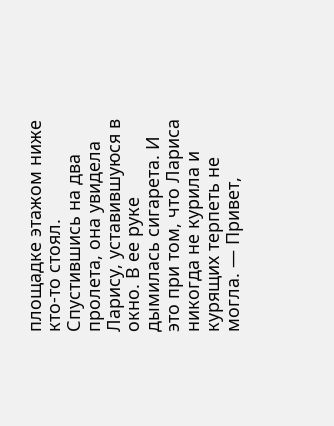площадке этажом ниже кто-то стоял. Спустившись на два пролета, она увидела Ларису, уставившуюся в окно. В ее руке дымилась сигарета. И это при том, что Лариса никогда не курила и курящих терпеть не могла. — Привет,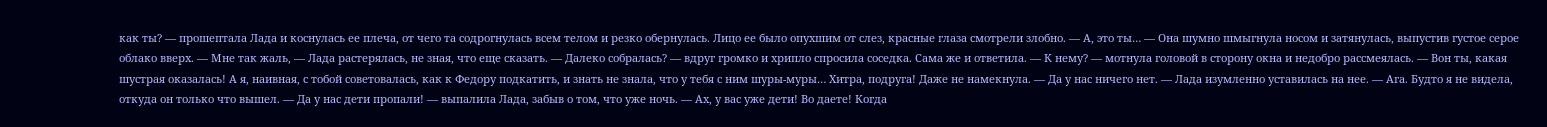как ты? — прошептала Лада и коснулась ее плеча, от чего та содрогнулась всем телом и резко обернулась. Лицо ее было опухшим от слез, красные глаза смотрели злобно. — А, это ты… — Она шумно шмыгнула носом и затянулась, выпустив густое серое облако вверх. — Мне так жаль, — Лада растерялась, не зная, что еще сказать. — Далеко собралась? — вдруг громко и хрипло спросила соседка. Сама же и ответила. — К нему? — мотнула головой в сторону окна и недобро рассмеялась. — Вон ты, какая шустрая оказалась! А я, наивная, с тобой советовалась, как к Федору подкатить, и знать не знала, что у тебя с ним шуры-муры… Хитра, подруга! Даже не намекнула. — Да у нас ничего нет. — Лада изумленно уставилась на нее. — Ага. Будто я не видела, откуда он только что вышел. — Да у нас дети пропали! — выпалила Лада, забыв о том, что уже ночь. — Ах, у вас уже дети! Во даете! Когда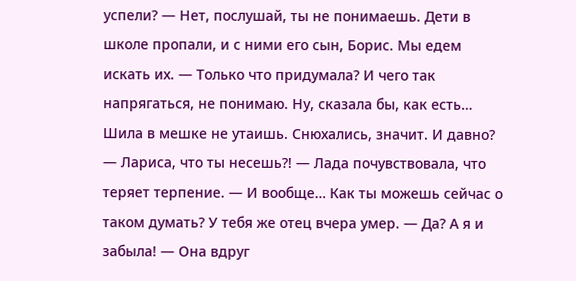успели? — Нет, послушай, ты не понимаешь. Дети в школе пропали, и с ними его сын, Борис. Мы едем искать их. — Только что придумала? И чего так напрягаться, не понимаю. Ну, сказала бы, как есть… Шила в мешке не утаишь. Снюхались, значит. И давно? — Лариса, что ты несешь?! — Лада почувствовала, что теряет терпение. — И вообще… Как ты можешь сейчас о таком думать? У тебя же отец вчера умер. — Да? А я и забыла! — Она вдруг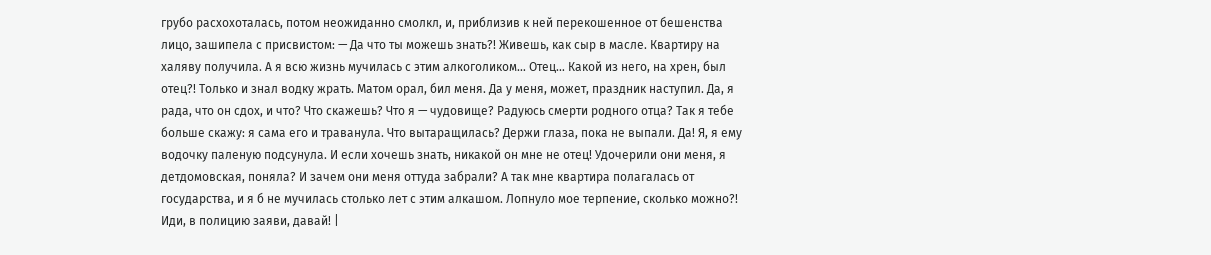грубо расхохоталась, потом неожиданно смолкл, и, приблизив к ней перекошенное от бешенства лицо, зашипела с присвистом: — Да что ты можешь знать?! Живешь, как сыр в масле. Квартиру на халяву получила. А я всю жизнь мучилась с этим алкоголиком… Отец… Какой из него, на хрен, был отец?! Только и знал водку жрать. Матом орал, бил меня. Да у меня, может, праздник наступил. Да, я рада, что он сдох, и что? Что скажешь? Что я — чудовище? Радуюсь смерти родного отца? Так я тебе больше скажу: я сама его и траванула. Что вытаращилась? Держи глаза, пока не выпали. Да! Я, я ему водочку паленую подсунула. И если хочешь знать, никакой он мне не отец! Удочерили они меня, я детдомовская, поняла? И зачем они меня оттуда забрали? А так мне квартира полагалась от государства, и я б не мучилась столько лет с этим алкашом. Лопнуло мое терпение, сколько можно?! Иди, в полицию заяви, давай! |